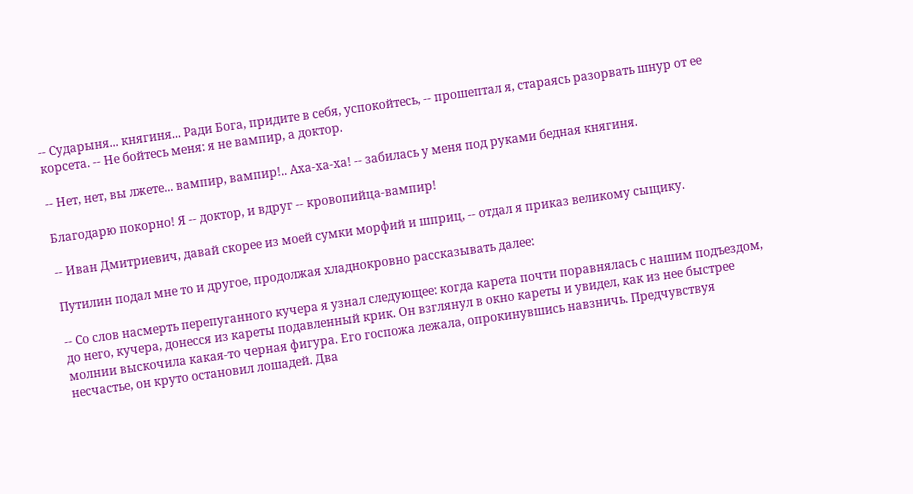-- Сударыня... княгиня... Ради Бога, придите в себя, успокойтесь, -- прошептал я, стараясь разорвать шнур от ее корсета. -- Не бойтесь меня: я не вампир, а доктор.

-- Нет, нет, вы лжете... вампир, вампир!.. Аха-ха-ха! -- забилась у меня под руками бедная княгиня.

Благодарю покорно! Я -- доктор, и вдруг -- кровопийца-вампир!

-- Иван Дмитриевич, давай скорее из моей сумки морфий и шприц, -- отдал я приказ великому сыщику.

Путилин подал мне то и другое, продолжая хладнокровно рассказывать далее:

-- Со слов насмерть перепуганного кучера я узнал следующее: когда карета почти поравнялась с нашим подъездом, до него, кучера, донесся из кареты подавленный крик. Он взглянул в окно кареты и увидел, как из нее быстрее молнии выскочила какая-то черная фигура. Его госпожа лежала, опрокинувшись навзничь. Предчувствуя несчастье, он круто остановил лошадей. Два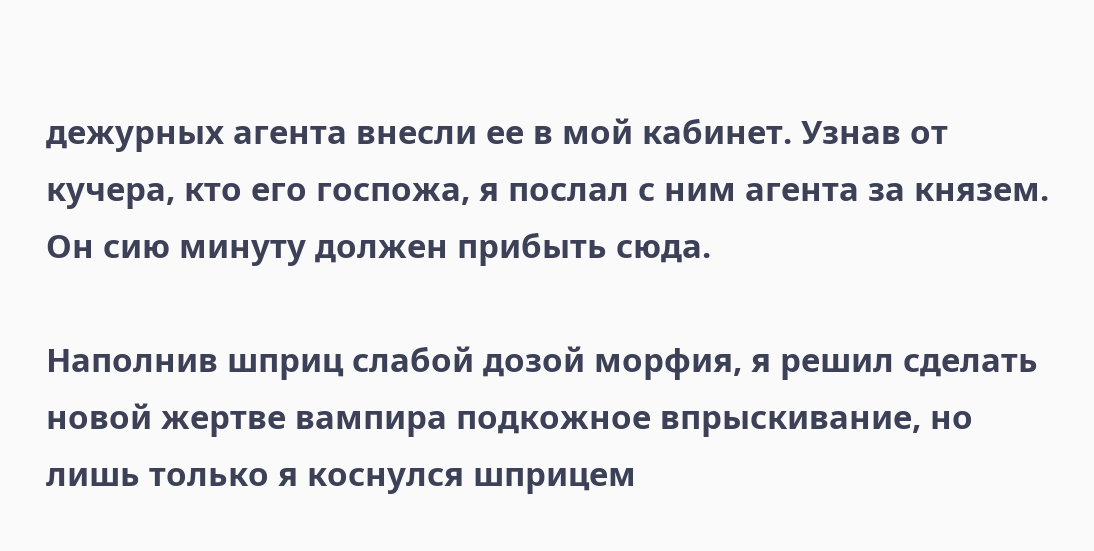дежурных агента внесли ее в мой кабинет. Узнав от кучера, кто его госпожа, я послал с ним агента за князем. Он сию минуту должен прибыть сюда.

Наполнив шприц слабой дозой морфия, я решил сделать новой жертве вампира подкожное впрыскивание, но лишь только я коснулся шприцем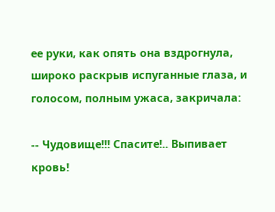ее руки, как опять она вздрогнула, широко раскрыв испуганные глаза, и голосом, полным ужаса, закричала:

-- Чудовище!!! Спасите!.. Выпивает кровь!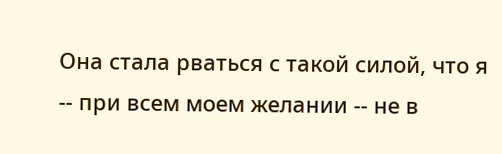Она стала рваться с такой силой, что я -- при всем моем желании -- не в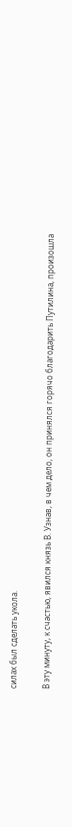силах был сделать укола.

В эту минуту, к счастью, явился князь В. Узнав, в чем дело, он принялся горячо благодарить Путилина, произошла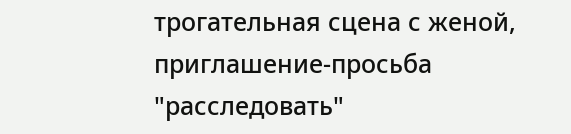трогательная сцена с женой, приглашение-просьба "расследовать"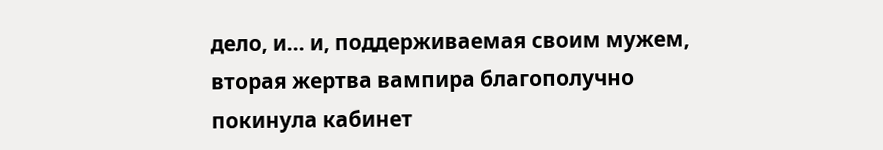дело, и... и, поддерживаемая своим мужем, вторая жертва вампира благополучно покинула кабинет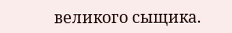великого сыщика.